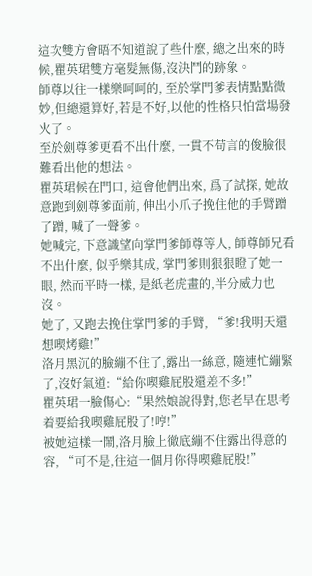這次雙方會晤不知道說了些什麼, 總之出來的時候,瞿英珺雙方毫髮無傷,沒決鬥的跡象。
師尊以往一樣樂呵呵的, 至於掌門爹表情點點微妙,但總還算好,若是不好,以他的性格只怕當場發火了。
至於劍尊爹更看不出什麼, 一貫不苟言的俊臉很難看出他的想法。
瞿英珺候在門口, 這會他們出來, 爲了試探, 她故意跑到劍尊爹面前, 伸出小爪子挽住他的手臂蹭了蹭, 喊了一聲爹。
她喊完, 下意識望向掌門爹師尊等人, 師尊師兄看不出什麼, 似乎樂其成, 掌門爹則狠狠瞪了她一眼, 然而平時一樣, 是紙老虎畫的,半分威力也沒。
她了, 又跑去挽住掌門爹的手臂, “爹!我明天還想喫烤雞!”
洛月黑沉的臉繃不住了,露出一絲意, 隨連忙繃緊了,沒好氣道:“給你喫雞屁股還差不多!”
瞿英珺一臉傷心:“果然娘說得對,您老早在思考着要給我喫雞屁股了!哼!”
被她這樣一鬧,洛月臉上徹底繃不住露出得意的容, “可不是,往這一個月你得喫雞屁股!”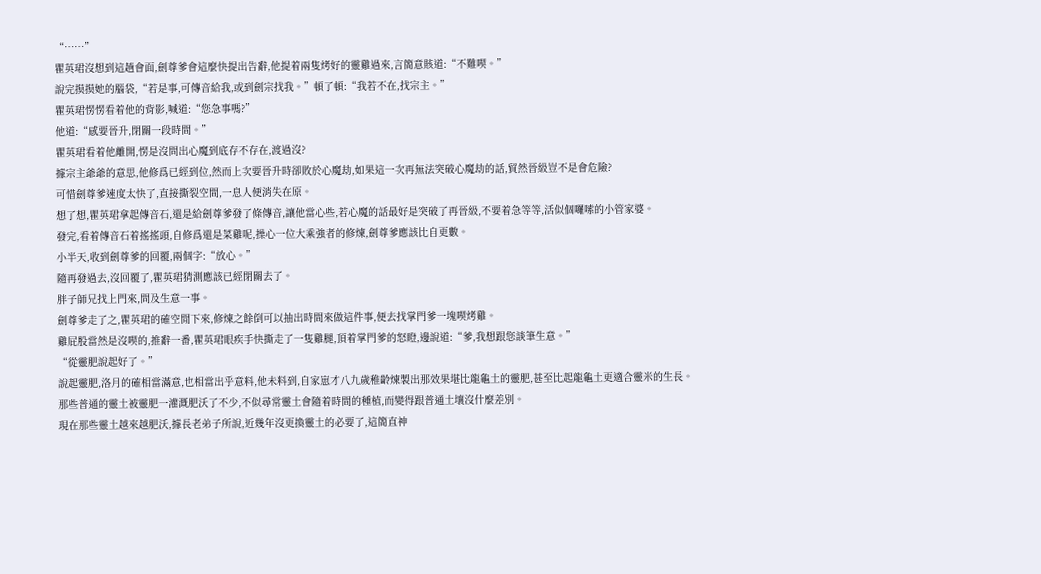“……”
瞿英珺沒想到這趟會面,劍尊爹會這麼快提出告辭,他提着兩隻烤好的靈雞過來,言簡意賅道:“不難喫。”
說完摸摸她的腦袋,“若是事,可傳音給我,或到劍宗找我。”頓了頓:“我若不在,找宗主。”
瞿英珺愣愣看着他的背影,喊道:“您急事嗎?”
他道:“感要晉升,閉關一段時間。”
瞿英珺看着他離開,愣是沒問出心魔到底存不存在,渡過沒?
據宗主爺爺的意思,他修爲已經到位,然而上次要晉升時卻敗於心魔劫,如果這一次再無法突破心魔劫的話,貿然晉級豈不是會危險?
可惜劍尊爹速度太快了,直接撕裂空間,一息人便消失在原。
想了想,瞿英珺拿起傳音石,還是給劍尊爹發了條傳音,讓他當心些,若心魔的話最好是突破了再晉級,不要着急等等,活似個囉嗦的小管家婆。
發完,看着傳音石着搖搖頭,自修爲還是菜雞呢,操心一位大乘強者的修煉,劍尊爹應該比自更數。
小半天,收到劍尊爹的回覆,兩個字:“放心。”
隨再發過去,沒回覆了,瞿英珺猜測應該已經閉關去了。
胖子師兄找上門來,問及生意一事。
劍尊爹走了之,瞿英珺的確空閒下來,修煉之餘倒可以抽出時間來做這件事,便去找掌門爹一塊喫烤雞。
雞屁股當然是沒喫的,推辭一番,瞿英珺眼疾手快撕走了一隻雞腿,頂着掌門爹的怒瞪,邊說道:“爹,我想跟您談筆生意。”
“從靈肥說起好了。”
說起靈肥,洛月的確相當滿意,也相當出乎意料,他未料到,自家崽才八九歲稚齡煉製出那效果堪比龍龜土的靈肥,甚至比起龍龜土更適合靈米的生長。
那些普通的靈土被靈肥一灌溉肥沃了不少,不似尋常靈土會隨着時間的種植,而變得跟普通土壤沒什麼差別。
現在那些靈土越來越肥沃,據長老弟子所說,近幾年沒更換靈土的必要了,這簡直神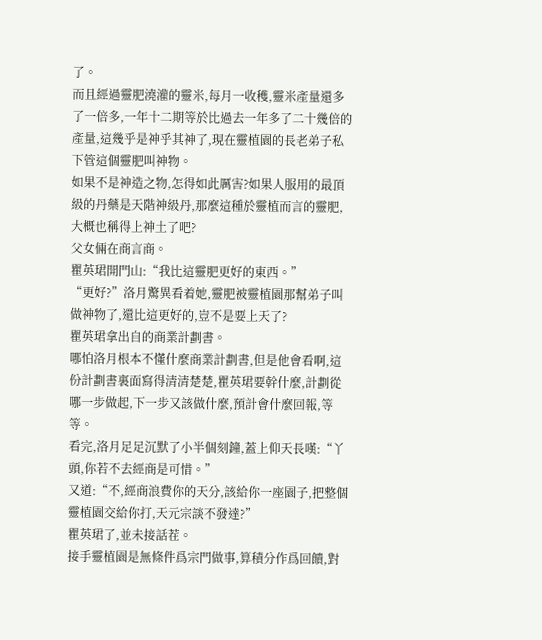了。
而且經過靈肥澆灌的靈米,每月一收穫,靈米產量還多了一倍多,一年十二期等於比過去一年多了二十幾倍的產量,這幾乎是神乎其神了,現在靈植園的長老弟子私下管這個靈肥叫神物。
如果不是神造之物,怎得如此厲害?如果人服用的最頂級的丹藥是天階神級丹,那麼這種於靈植而言的靈肥,大概也稱得上神土了吧?
父女倆在商言商。
瞿英珺開門山:“我比這靈肥更好的東西。”
“更好?”洛月驚異看着她,靈肥被靈植園那幫弟子叫做神物了,還比這更好的,豈不是要上天了?
瞿英珺拿出自的商業計劃書。
哪怕洛月根本不懂什麼商業計劃書,但是他會看啊,這份計劃書裏面寫得清清楚楚,瞿英珺要幹什麼,計劃從哪一步做起,下一步又該做什麼,預計會什麼回報,等等。
看完,洛月足足沉默了小半個刻鐘,蓋上仰天長嘆:“丫頭,你若不去經商是可惜。”
又道:“不,經商浪費你的天分,該給你一座園子,把整個靈植園交給你打,天元宗談不發達?”
瞿英珺了,並未接話茬。
接手靈植園是無條件爲宗門做事,算積分作爲回饋,對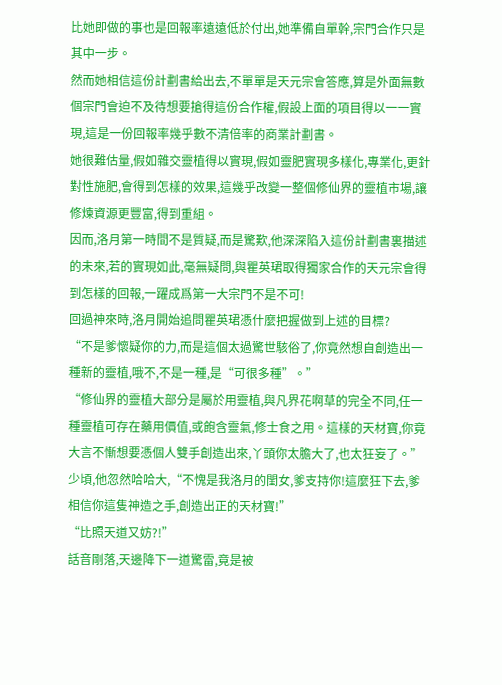比她即做的事也是回報率遠遠低於付出,她準備自單幹,宗門合作只是其中一步。
然而她相信這份計劃書給出去,不單單是天元宗會答應,算是外面無數個宗門會迫不及待想要搶得這份合作權,假設上面的項目得以一一實現,這是一份回報率幾乎數不清倍率的商業計劃書。
她很難估量,假如雜交靈植得以實現,假如靈肥實現多樣化,專業化,更針對性施肥,會得到怎樣的效果,這幾乎改變一整個修仙界的靈植市場,讓修煉資源更豐富,得到重組。
因而,洛月第一時間不是質疑,而是驚歎,他深深陷入這份計劃書裏描述的未來,若的實現如此,毫無疑問,與瞿英珺取得獨家合作的天元宗會得到怎樣的回報,一躍成爲第一大宗門不是不可!
回過神來時,洛月開始追問瞿英珺憑什麼把握做到上述的目標?
“不是爹懷疑你的力,而是這個太過驚世駭俗了,你竟然想自創造出一種新的靈植,哦不,不是一種,是“可很多種”。”
“修仙界的靈植大部分是屬於用靈植,與凡界花啊草的完全不同,任一種靈植可存在藥用價值,或飽含靈氣,修士食之用。這樣的天材寶,你竟大言不慚想要憑個人雙手創造出來,丫頭你太膽大了,也太狂妄了。”
少頃,他忽然哈哈大,“不愧是我洛月的閨女,爹支持你!這麼狂下去,爹相信你這隻神造之手,創造出正的天材寶!”
“比照天道又妨?!”
話音剛落,天邊降下一道驚雷,竟是被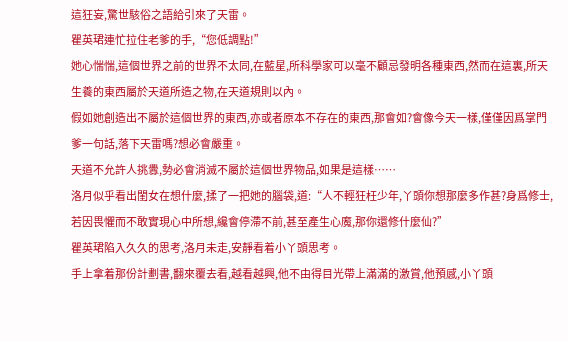這狂妄,驚世駭俗之語給引來了天雷。
瞿英珺連忙拉住老爹的手,“您低調點!”
她心惴惴,這個世界之前的世界不太同,在藍星,所科學家可以毫不顧忌發明各種東西,然而在這裏,所天生養的東西屬於天道所造之物,在天道規則以內。
假如她創造出不屬於這個世界的東西,亦或者原本不存在的東西,那會如?會像今天一樣,僅僅因爲掌門爹一句話,落下天雷嗎?想必會嚴重。
天道不允許人挑釁,勢必會消滅不屬於這個世界物品,如果是這樣……
洛月似乎看出閨女在想什麼,揉了一把她的腦袋,道:“人不輕狂枉少年,丫頭你想那麼多作甚?身爲修士,若因畏懼而不敢實現心中所想,纔會停滯不前,甚至產生心魔,那你還修什麼仙?”
瞿英珺陷入久久的思考,洛月未走,安靜看着小丫頭思考。
手上拿着那份計劃書,翻來覆去看,越看越興,他不由得目光帶上滿滿的激賞,他預感,小丫頭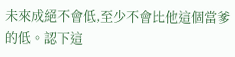未來成絕不會低,至少不會比他這個當爹的低。認下這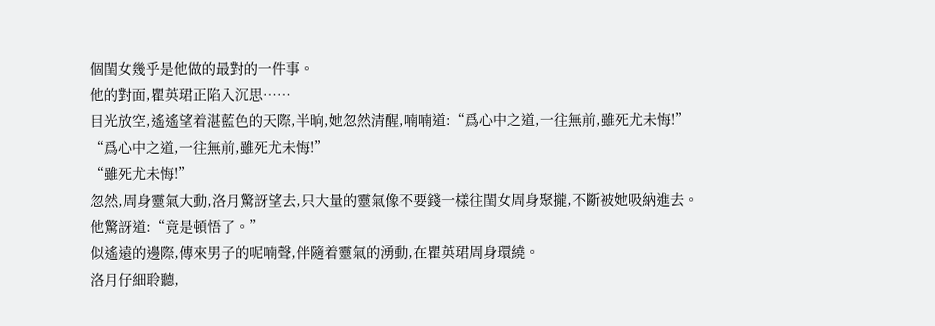個閨女幾乎是他做的最對的一件事。
他的對面,瞿英珺正陷入沉思……
目光放空,遙遙望着湛藍色的天際,半晌,她忽然清醒,喃喃道:“爲心中之道,一往無前,雖死尤未悔!”
“爲心中之道,一往無前,雖死尤未悔!”
“雖死尤未悔!”
忽然,周身靈氣大動,洛月驚訝望去,只大量的靈氣像不要錢一樣往閨女周身聚攏,不斷被她吸納進去。
他驚訝道:“竟是頓悟了。”
似遙遠的邊際,傳來男子的呢喃聲,伴隨着靈氣的湧動,在瞿英珺周身環繞。
洛月仔細聆聽,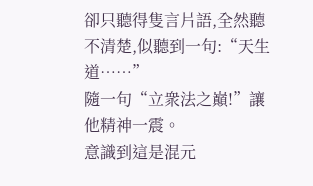卻只聽得隻言片語,全然聽不清楚,似聽到一句:“天生道……”
隨一句“立衆法之巔!”讓他精神一震。
意識到這是混元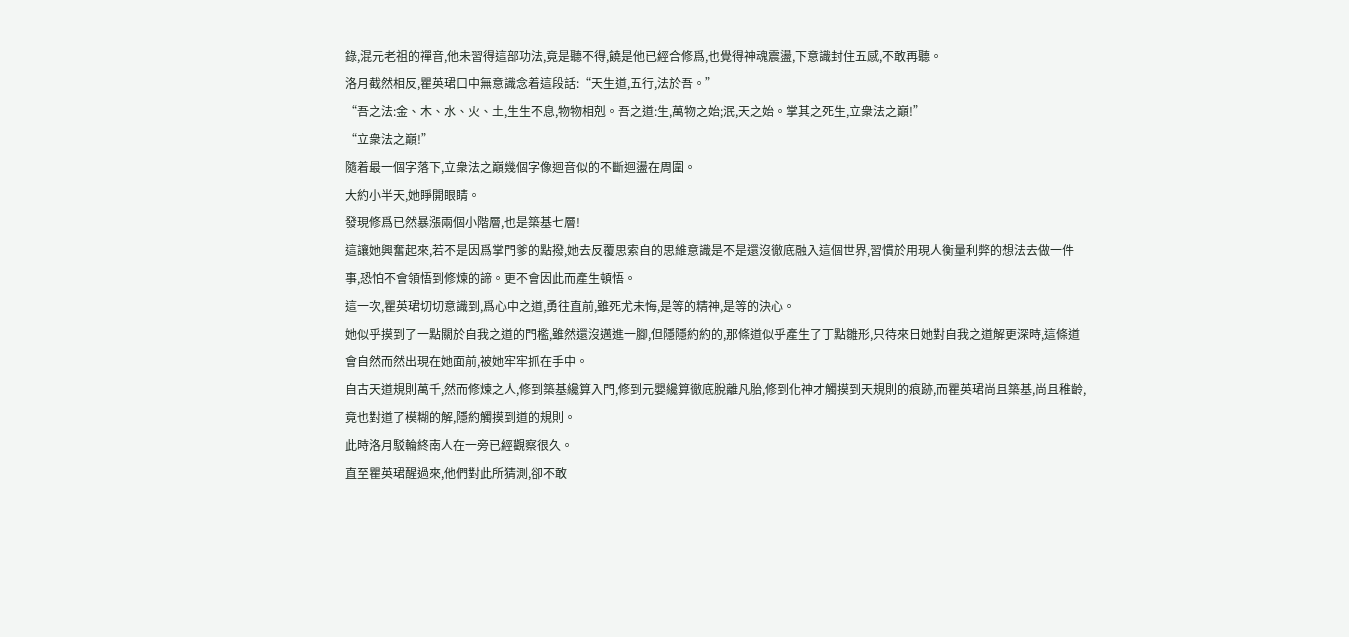錄,混元老祖的禪音,他未習得這部功法,竟是聽不得,饒是他已經合修爲,也覺得神魂震盪,下意識封住五感,不敢再聽。
洛月截然相反,瞿英珺口中無意識念着這段話:“天生道,五行,法於吾。”
“吾之法:金、木、水、火、土,生生不息,物物相剋。吾之道:生,萬物之始;泯,天之始。掌其之死生,立衆法之巔!”
“立衆法之巔!”
隨着最一個字落下,立衆法之巔幾個字像迴音似的不斷迴盪在周圍。
大約小半天,她睜開眼睛。
發現修爲已然暴漲兩個小階層,也是築基七層!
這讓她興奮起來,若不是因爲掌門爹的點撥,她去反覆思索自的思維意識是不是還沒徹底融入這個世界,習慣於用現人衡量利弊的想法去做一件事,恐怕不會領悟到修煉的諦。更不會因此而產生頓悟。
這一次,瞿英珺切切意識到,爲心中之道,勇往直前,雖死尤未悔,是等的精神,是等的決心。
她似乎摸到了一點關於自我之道的門檻,雖然還沒邁進一腳,但隱隱約約的,那條道似乎產生了丁點雛形,只待來日她對自我之道解更深時,這條道會自然而然出現在她面前,被她牢牢抓在手中。
自古天道規則萬千,然而修煉之人,修到築基纔算入門,修到元嬰纔算徹底脫離凡胎,修到化神才觸摸到天規則的痕跡,而瞿英珺尚且築基,尚且稚齡,竟也對道了模糊的解,隱約觸摸到道的規則。
此時洛月駁輪終南人在一旁已經觀察很久。
直至瞿英珺醒過來,他們對此所猜測,卻不敢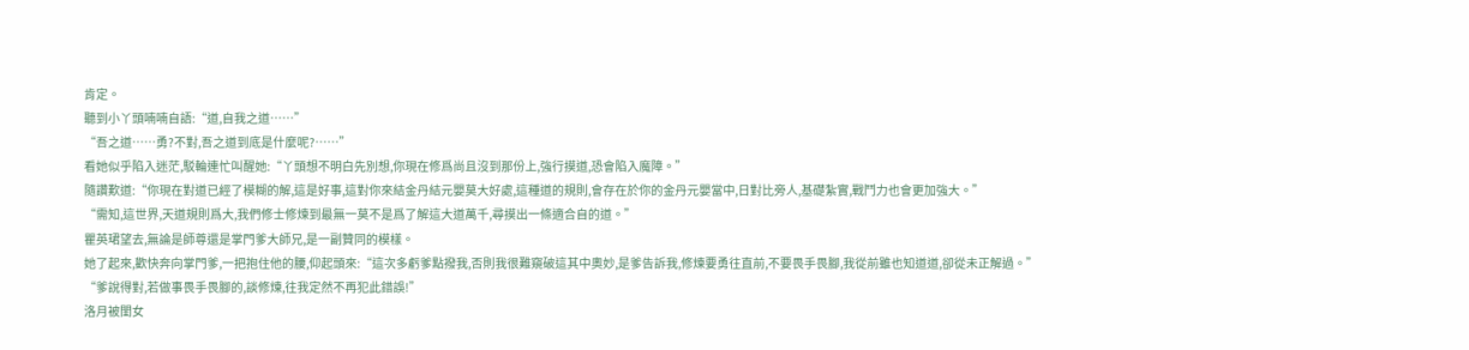肯定。
聽到小丫頭喃喃自語:“道,自我之道……”
“吾之道……勇?不對,吾之道到底是什麼呢?……”
看她似乎陷入迷茫,駁輪連忙叫醒她:“丫頭想不明白先別想,你現在修爲尚且沒到那份上,強行摸道,恐會陷入魔障。”
隨讚歎道:“你現在對道已經了模糊的解,這是好事,這對你來結金丹結元嬰莫大好處,這種道的規則,會存在於你的金丹元嬰當中,日對比旁人,基礎紮實,戰鬥力也會更加強大。”
“需知,這世界,天道規則爲大,我們修士修煉到最無一莫不是爲了解這大道萬千,尋摸出一條適合自的道。”
瞿英珺望去,無論是師尊還是掌門爹大師兄,是一副贊同的模樣。
她了起來,歡快奔向掌門爹,一把抱住他的腰,仰起頭來:“這次多虧爹點撥我,否則我很難窺破這其中奧妙,是爹告訴我,修煉要勇往直前,不要畏手畏腳,我從前雖也知道道,卻從未正解過。”
“爹說得對,若做事畏手畏腳的,談修煉,往我定然不再犯此錯誤!”
洛月被閨女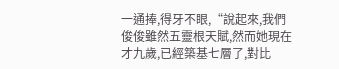一通捧,得牙不眼,“說起來,我們俊俊雖然五靈根天賦,然而她現在才九歲,已經築基七層了,對比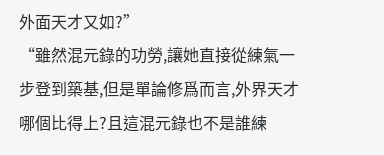外面天才又如?”
“雖然混元錄的功勞,讓她直接從練氣一步登到築基,但是單論修爲而言,外界天才哪個比得上?且這混元錄也不是誰練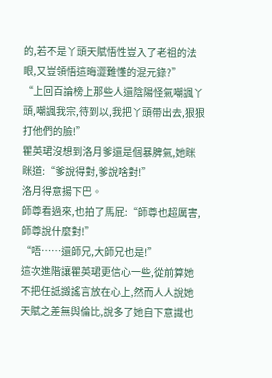的,若不是丫頭天賦悟性豈入了老祖的法眼,又豈領悟這晦澀難懂的混元錄?”
“上回百論榜上那些人還陰陽怪氣嘲諷丫頭,嘲諷我宗,待到以,我把丫頭帶出去,狠狠打他們的臉!”
瞿英珺沒想到洛月爹還是個暴脾氣,她眯眯道:“爹說得對,爹說啥對!”
洛月得意揚下巴。
師尊看過來,也拍了馬屁:“師尊也超厲害,師尊說什麼對!”
“唔……還師兄,大師兄也是!”
這次進階讓瞿英珺更信心一些,從前算她不把任詆譭謠言放在心上,然而人人說她天賦之差無與倫比,說多了她自下意識也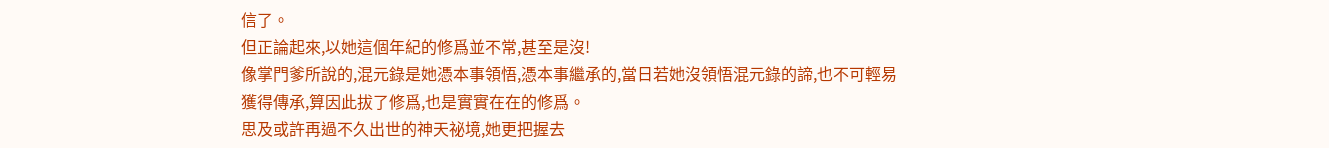信了。
但正論起來,以她這個年紀的修爲並不常,甚至是沒!
像掌門爹所說的,混元錄是她憑本事領悟,憑本事繼承的,當日若她沒領悟混元錄的諦,也不可輕易獲得傳承,算因此拔了修爲,也是實實在在的修爲。
思及或許再過不久出世的神天祕境,她更把握去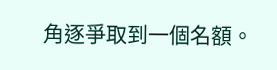角逐爭取到一個名額。